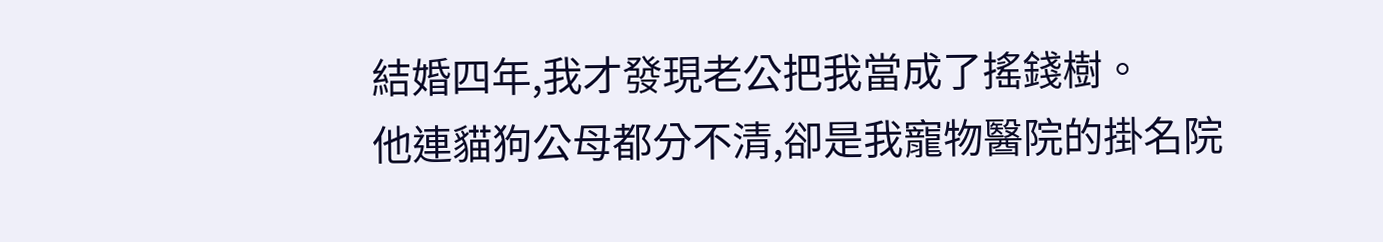結婚四年,我才發現老公把我當成了搖錢樹。
他連貓狗公母都分不清,卻是我寵物醫院的掛名院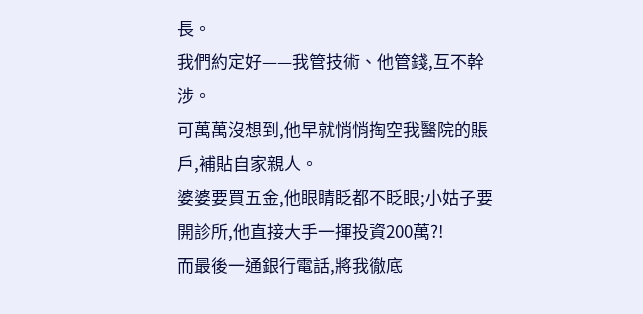長。
我們約定好——我管技術、他管錢,互不幹涉。
可萬萬沒想到,他早就悄悄掏空我醫院的賬戶,補貼自家親人。
婆婆要買五金,他眼睛眨都不眨眼;小姑子要開診所,他直接大手一揮投資200萬?!
而最後一通銀行電話,將我徹底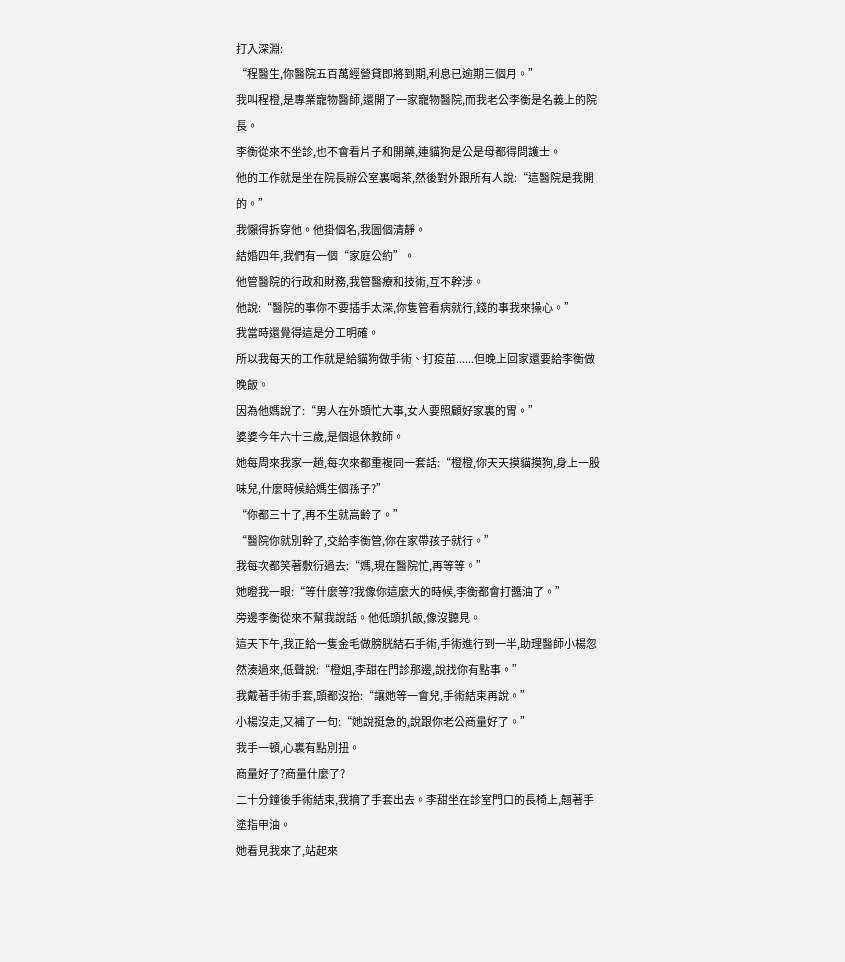打入深淵:
“程醫生,你醫院五百萬經營貸即將到期,利息已逾期三個月。”
我叫程橙,是專業寵物醫師,還開了一家寵物醫院,而我老公李衡是名義上的院長。
李衡從來不坐診,也不會看片子和開藥,連貓狗是公是母都得問護士。
他的工作就是坐在院長辦公室裏喝茶,然後對外跟所有人說:“這醫院是我開的。”
我懶得拆穿他。他掛個名,我圖個清靜。
結婚四年,我們有一個“家庭公約”。
他管醫院的行政和財務,我管醫療和技術,互不幹涉。
他說:“醫院的事你不要插手太深,你隻管看病就行,錢的事我來操心。”
我當時還覺得這是分工明確。
所以我每天的工作就是給貓狗做手術、打疫苗......但晚上回家還要給李衡做晚飯。
因為他媽說了:“男人在外頭忙大事,女人要照顧好家裏的胃。”
婆婆今年六十三歲,是個退休教師。
她每周來我家一趟,每次來都重複同一套話:“橙橙,你天天摸貓摸狗,身上一股味兒,什麼時候給媽生個孫子?”
“你都三十了,再不生就高齡了。”
“醫院你就別幹了,交給李衡管,你在家帶孩子就行。”
我每次都笑著敷衍過去:“媽,現在醫院忙,再等等。”
她瞪我一眼:“等什麼等?我像你這麼大的時候,李衡都會打醬油了。”
旁邊李衡從來不幫我說話。他低頭扒飯,像沒聽見。
這天下午,我正給一隻金毛做膀胱結石手術,手術進行到一半,助理醫師小楊忽然湊過來,低聲說:“橙姐,李甜在門診那邊,說找你有點事。”
我戴著手術手套,頭都沒抬:“讓她等一會兒,手術結束再說。”
小楊沒走,又補了一句:“她說挺急的,說跟你老公商量好了。”
我手一頓,心裏有點別扭。
商量好了?商量什麼了?
二十分鐘後手術結束,我摘了手套出去。李甜坐在診室門口的長椅上,翹著手塗指甲油。
她看見我來了,站起來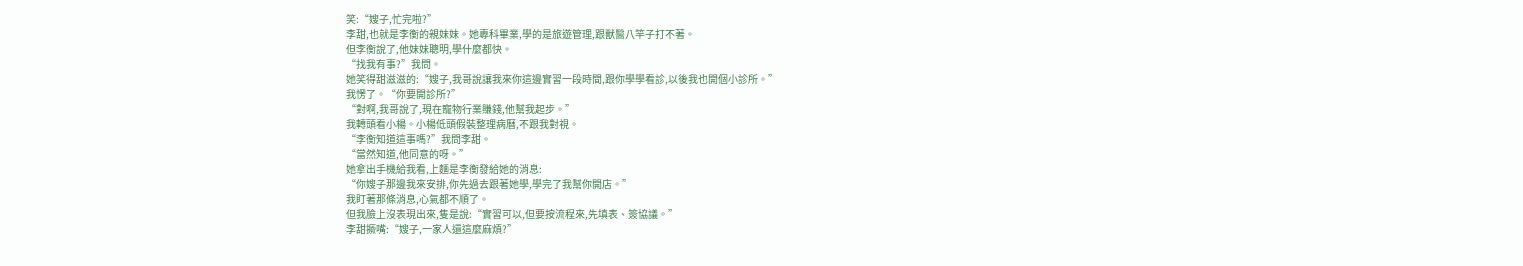笑:“嫂子,忙完啦?”
李甜,也就是李衡的親妹妹。她專科畢業,學的是旅遊管理,跟獸醫八竿子打不著。
但李衡說了,他妹妹聰明,學什麼都快。
“找我有事?”我問。
她笑得甜滋滋的:“嫂子,我哥說讓我來你這邊實習一段時間,跟你學學看診,以後我也開個小診所。”
我愣了。“你要開診所?”
“對啊,我哥說了,現在寵物行業賺錢,他幫我起步。”
我轉頭看小楊。小楊低頭假裝整理病曆,不跟我對視。
“李衡知道這事嗎?”我問李甜。
“當然知道,他同意的呀。”
她拿出手機給我看,上麵是李衡發給她的消息:
“你嫂子那邊我來安排,你先過去跟著她學,學完了我幫你開店。”
我盯著那條消息,心氣都不順了。
但我臉上沒表現出來,隻是說:“實習可以,但要按流程來,先填表、簽協議。”
李甜撅嘴:“嫂子,一家人還這麼麻煩?”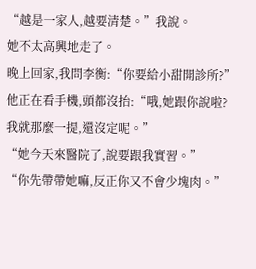“越是一家人,越要清楚。”我說。
她不太高興地走了。
晚上回家,我問李衡:“你要給小甜開診所?”
他正在看手機,頭都沒抬:“哦,她跟你說啦?我就那麼一提,還沒定呢。”
“她今天來醫院了,說要跟我實習。”
“你先帶帶她嘛,反正你又不會少塊肉。”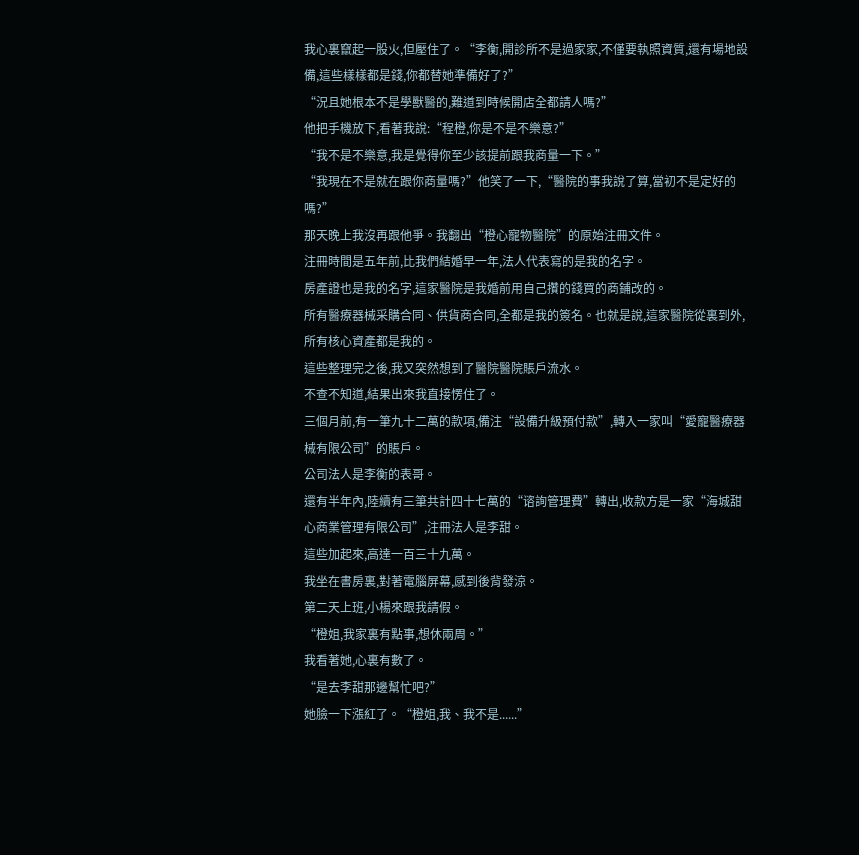我心裏竄起一股火,但壓住了。“李衡,開診所不是過家家,不僅要執照資質,還有場地設備,這些樣樣都是錢,你都替她準備好了?”
“況且她根本不是學獸醫的,難道到時候開店全都請人嗎?”
他把手機放下,看著我說:“程橙,你是不是不樂意?”
“我不是不樂意,我是覺得你至少該提前跟我商量一下。”
“我現在不是就在跟你商量嗎?”他笑了一下,“醫院的事我說了算,當初不是定好的嗎?”
那天晚上我沒再跟他爭。我翻出“橙心寵物醫院”的原始注冊文件。
注冊時間是五年前,比我們結婚早一年,法人代表寫的是我的名字。
房產證也是我的名字,這家醫院是我婚前用自己攢的錢買的商鋪改的。
所有醫療器械采購合同、供貨商合同,全都是我的簽名。也就是說,這家醫院從裏到外,所有核心資產都是我的。
這些整理完之後,我又突然想到了醫院醫院賬戶流水。
不查不知道,結果出來我直接愣住了。
三個月前,有一筆九十二萬的款項,備注“設備升級預付款”,轉入一家叫“愛寵醫療器械有限公司”的賬戶。
公司法人是李衡的表哥。
還有半年內,陸續有三筆共計四十七萬的“谘詢管理費”轉出,收款方是一家“海城甜心商業管理有限公司”,注冊法人是李甜。
這些加起來,高達一百三十九萬。
我坐在書房裏,對著電腦屏幕,感到後背發涼。
第二天上班,小楊來跟我請假。
“橙姐,我家裏有點事,想休兩周。”
我看著她,心裏有數了。
“是去李甜那邊幫忙吧?”
她臉一下漲紅了。“橙姐,我、我不是......”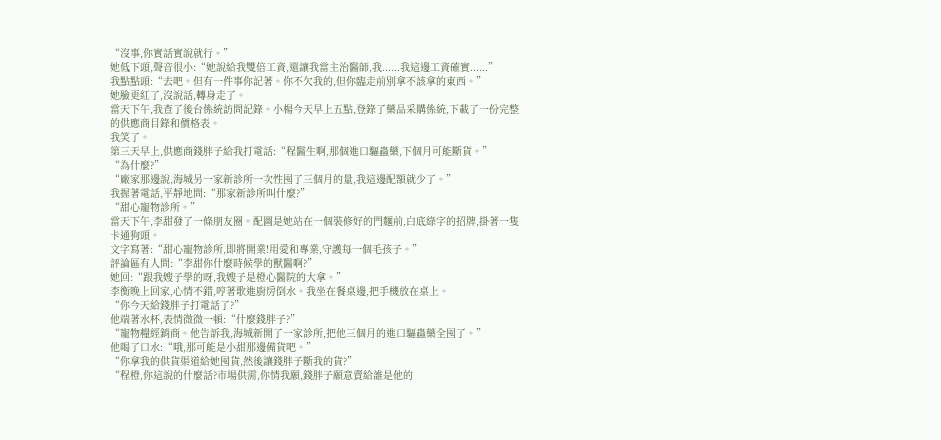“沒事,你實話實說就行。”
她低下頭,聲音很小:“她說給我雙倍工資,還讓我當主治醫師,我......我這邊工資確實......”
我點點頭:“去吧。但有一件事你記著。你不欠我的,但你臨走前別拿不該拿的東西。”
她臉更紅了,沒說話,轉身走了。
當天下午,我查了後台係統訪問記錄。小楊今天早上五點,登錄了藥品采購係統,下載了一份完整的供應商目錄和價格表。
我笑了。
第三天早上,供應商錢胖子給我打電話:“程醫生啊,那個進口驅蟲藥,下個月可能斷貨。”
“為什麼?”
“廠家那邊說,海城另一家新診所一次性囤了三個月的量,我這邊配額就少了。”
我握著電話,平靜地問:“那家新診所叫什麼?”
“甜心寵物診所。”
當天下午,李甜發了一條朋友圈。配圖是她站在一個裝修好的門麵前,白底綠字的招牌,掛著一隻卡通狗頭。
文字寫著:“甜心寵物診所,即將開業!用愛和專業,守護每一個毛孩子。”
評論區有人問:“李甜你什麼時候學的獸醫啊?”
她回:“跟我嫂子學的呀,我嫂子是橙心醫院的大拿。”
李衡晚上回家,心情不錯,哼著歌進廚房倒水。我坐在餐桌邊,把手機放在桌上。
“你今天給錢胖子打電話了?”
他端著水杯,表情微微一頓:“什麼錢胖子?”
“寵物糧經銷商。他告訴我,海城新開了一家診所,把他三個月的進口驅蟲藥全囤了。”
他喝了口水:“哦,那可能是小甜那邊備貨吧。”
“你拿我的供貨渠道給她囤貨,然後讓錢胖子斷我的貨?”
“程橙,你這說的什麼話?市場供需,你情我願,錢胖子願意賣給誰是他的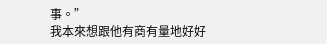事。”
我本來想跟他有商有量地好好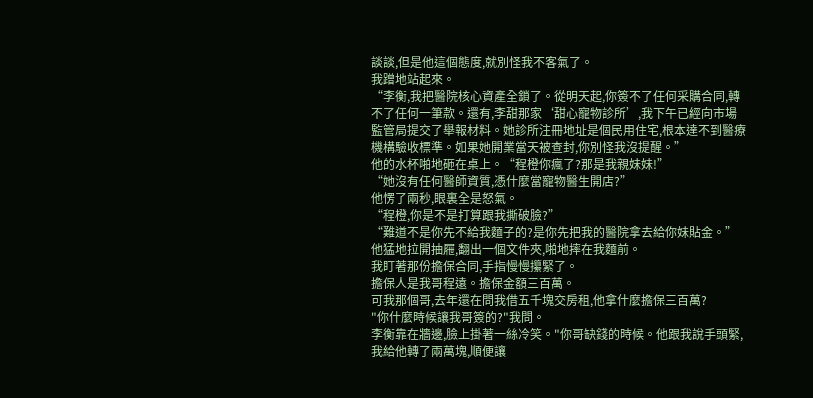談談,但是他這個態度,就別怪我不客氣了。
我蹭地站起來。
“李衡,我把醫院核心資產全鎖了。從明天起,你簽不了任何采購合同,轉不了任何一筆款。還有,李甜那家‘甜心寵物診所’,我下午已經向市場監管局提交了舉報材料。她診所注冊地址是個民用住宅,根本達不到醫療機構驗收標準。如果她開業當天被查封,你別怪我沒提醒。”
他的水杯啪地砸在桌上。“程橙你瘋了?那是我親妹妹!”
“她沒有任何醫師資質,憑什麼當寵物醫生開店?”
他愣了兩秒,眼裏全是怒氣。
“程橙,你是不是打算跟我撕破臉?”
“難道不是你先不給我麵子的?是你先把我的醫院拿去給你妹貼金。”
他猛地拉開抽屜,翻出一個文件夾,啪地摔在我麵前。
我盯著那份擔保合同,手指慢慢攥緊了。
擔保人是我哥程遠。擔保金額三百萬。
可我那個哥,去年還在問我借五千塊交房租,他拿什麼擔保三百萬?
"你什麼時候讓我哥簽的?"我問。
李衡靠在牆邊,臉上掛著一絲冷笑。"你哥缺錢的時候。他跟我說手頭緊,我給他轉了兩萬塊,順便讓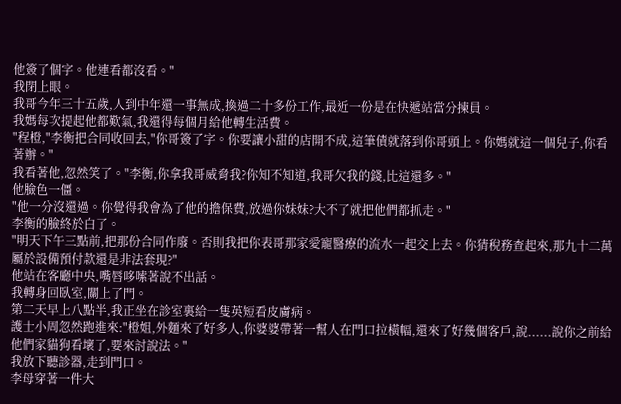他簽了個字。他連看都沒看。"
我閉上眼。
我哥今年三十五歲,人到中年還一事無成,換過二十多份工作,最近一份是在快遞站當分揀員。
我媽每次提起他都歎氣,我還得每個月給他轉生活費。
"程橙,"李衡把合同收回去,"你哥簽了字。你要讓小甜的店開不成,這筆債就落到你哥頭上。你媽就這一個兒子,你看著辦。"
我看著他,忽然笑了。"李衡,你拿我哥威脅我?你知不知道,我哥欠我的錢,比這還多。"
他臉色一僵。
"他一分沒還過。你覺得我會為了他的擔保費,放過你妹妹?大不了就把他們都抓走。"
李衡的臉終於白了。
"明天下午三點前,把那份合同作廢。否則我把你表哥那家愛寵醫療的流水一起交上去。你猜稅務查起來,那九十二萬屬於設備預付款還是非法套現?"
他站在客廳中央,嘴唇哆嗦著說不出話。
我轉身回臥室,關上了門。
第二天早上八點半,我正坐在診室裏給一隻英短看皮膚病。
護士小周忽然跑進來:"橙姐,外麵來了好多人,你婆婆帶著一幫人在門口拉橫幅,還來了好幾個客戶,說......說你之前給他們家貓狗看壞了,要來討說法。"
我放下聽診器,走到門口。
李母穿著一件大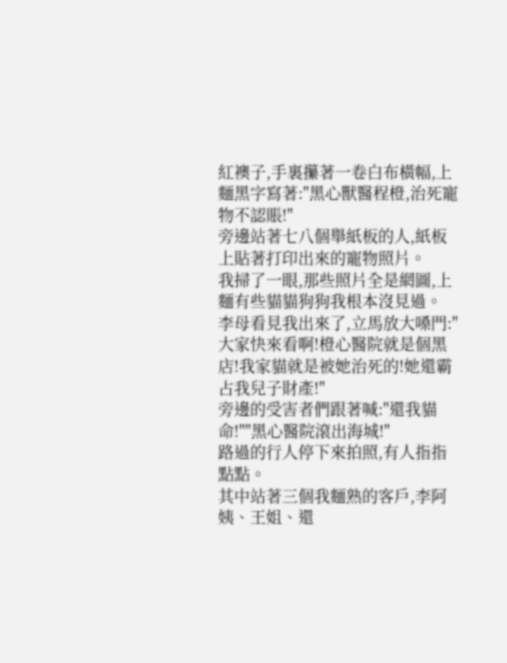紅襖子,手裏攥著一卷白布橫幅,上麵黑字寫著:"黑心獸醫程橙,治死寵物不認賬!"
旁邊站著七八個舉紙板的人,紙板上貼著打印出來的寵物照片。
我掃了一眼,那些照片全是網圖,上麵有些貓貓狗狗我根本沒見過。
李母看見我出來了,立馬放大嗓門:"大家快來看啊!橙心醫院就是個黑店!我家貓就是被她治死的!她還霸占我兒子財產!"
旁邊的受害者們跟著喊:"還我貓命!""黑心醫院滾出海城!"
路過的行人停下來拍照,有人指指點點。
其中站著三個我麵熟的客戶,李阿姨、王姐、還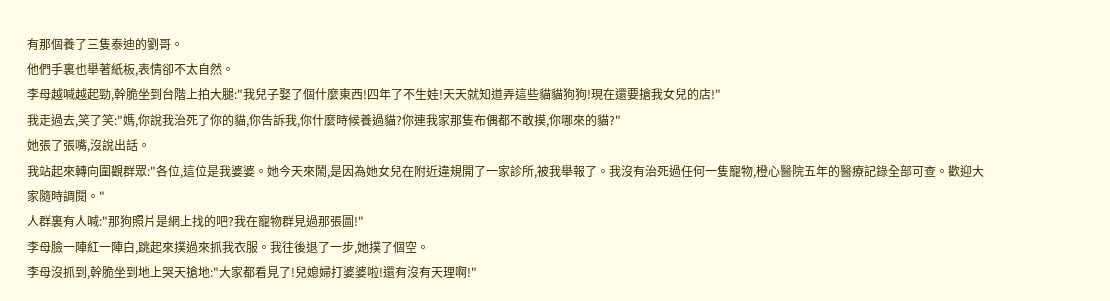有那個養了三隻泰迪的劉哥。
他們手裏也舉著紙板,表情卻不太自然。
李母越喊越起勁,幹脆坐到台階上拍大腿:"我兒子娶了個什麼東西!四年了不生娃!天天就知道弄這些貓貓狗狗!現在還要搶我女兒的店!"
我走過去,笑了笑:"媽,你說我治死了你的貓,你告訴我,你什麼時候養過貓?你連我家那隻布偶都不敢摸,你哪來的貓?"
她張了張嘴,沒說出話。
我站起來轉向圍觀群眾:"各位,這位是我婆婆。她今天來鬧,是因為她女兒在附近違規開了一家診所,被我舉報了。我沒有治死過任何一隻寵物,橙心醫院五年的醫療記錄全部可查。歡迎大家隨時調閱。"
人群裏有人喊:"那狗照片是網上找的吧?我在寵物群見過那張圖!"
李母臉一陣紅一陣白,跳起來撲過來抓我衣服。我往後退了一步,她撲了個空。
李母沒抓到,幹脆坐到地上哭天搶地:"大家都看見了!兒媳婦打婆婆啦!還有沒有天理啊!"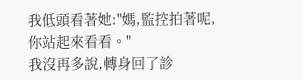我低頭看著她:"媽,監控拍著呢,你站起來看看。"
我沒再多說,轉身回了診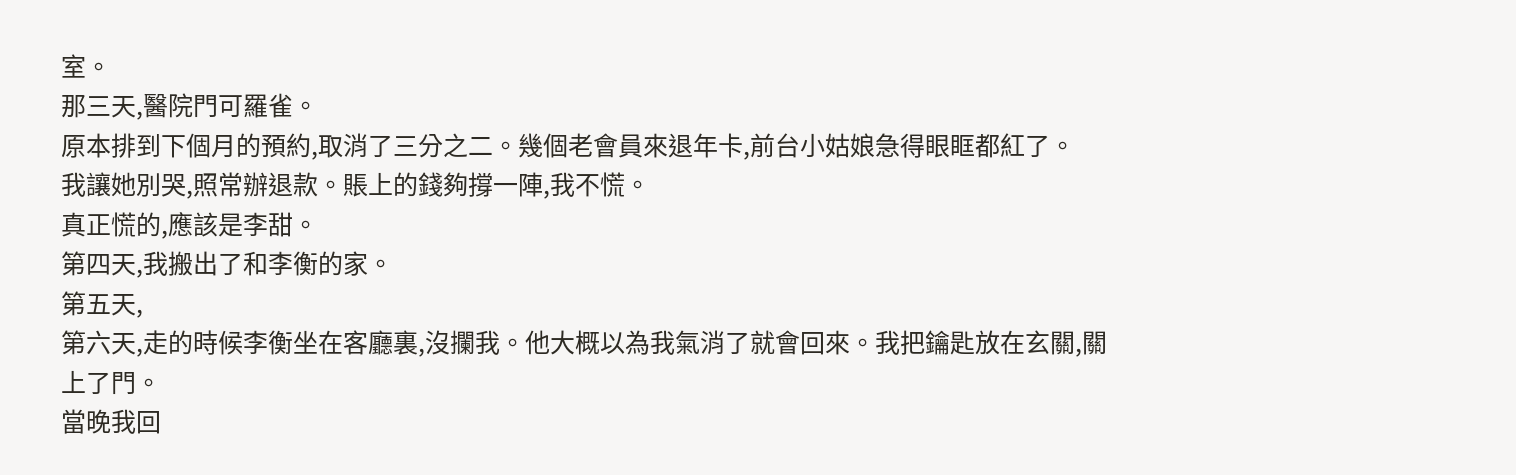室。
那三天,醫院門可羅雀。
原本排到下個月的預約,取消了三分之二。幾個老會員來退年卡,前台小姑娘急得眼眶都紅了。
我讓她別哭,照常辦退款。賬上的錢夠撐一陣,我不慌。
真正慌的,應該是李甜。
第四天,我搬出了和李衡的家。
第五天,
第六天,走的時候李衡坐在客廳裏,沒攔我。他大概以為我氣消了就會回來。我把鑰匙放在玄關,關上了門。
當晚我回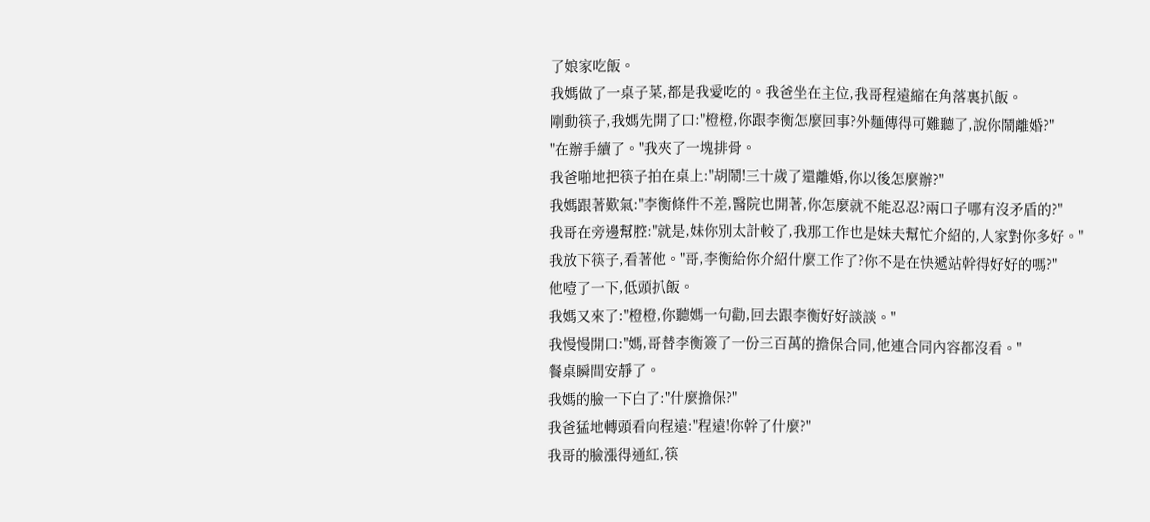了娘家吃飯。
我媽做了一桌子菜,都是我愛吃的。我爸坐在主位,我哥程遠縮在角落裏扒飯。
剛動筷子,我媽先開了口:"橙橙,你跟李衡怎麼回事?外麵傳得可難聽了,說你鬧離婚?"
"在辦手續了。"我夾了一塊排骨。
我爸啪地把筷子拍在桌上:"胡鬧!三十歲了還離婚,你以後怎麼辦?"
我媽跟著歎氣:"李衡條件不差,醫院也開著,你怎麼就不能忍忍?兩口子哪有沒矛盾的?"
我哥在旁邊幫腔:"就是,妹你別太計較了,我那工作也是妹夫幫忙介紹的,人家對你多好。"
我放下筷子,看著他。"哥,李衡給你介紹什麼工作了?你不是在快遞站幹得好好的嗎?"
他噎了一下,低頭扒飯。
我媽又來了:"橙橙,你聽媽一句勸,回去跟李衡好好談談。"
我慢慢開口:"媽,哥替李衡簽了一份三百萬的擔保合同,他連合同內容都沒看。"
餐桌瞬間安靜了。
我媽的臉一下白了:"什麼擔保?"
我爸猛地轉頭看向程遠:"程遠!你幹了什麼?"
我哥的臉漲得通紅,筷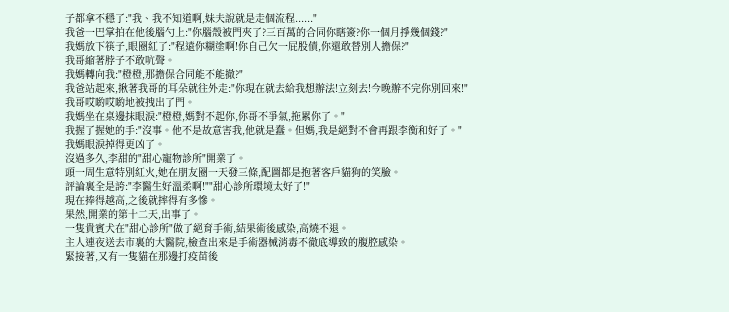子都拿不穩了:"我、我不知道啊,妹夫說就是走個流程......"
我爸一巴掌拍在他後腦勺上:"你腦殼被門夾了?三百萬的合同你瞎簽?你一個月掙幾個錢?"
我媽放下筷子,眼圈紅了:"程遠你糊塗啊!你自己欠一屁股債,你還敢替別人擔保?"
我哥縮著脖子不敢吭聲。
我媽轉向我:"橙橙,那擔保合同能不能撤?"
我爸站起來,揪著我哥的耳朵就往外走:"你現在就去給我想辦法!立刻去!今晚辦不完你別回來!"
我哥哎喲哎喲地被拽出了門。
我媽坐在桌邊抹眼淚:"橙橙,媽對不起你,你哥不爭氣,拖累你了。"
我握了握她的手:"沒事。他不是故意害我,他就是蠢。但媽,我是絕對不會再跟李衡和好了。"
我媽眼淚掉得更凶了。
沒過多久,李甜的"甜心寵物診所"開業了。
頭一周生意特別紅火,她在朋友圈一天發三條,配圖都是抱著客戶貓狗的笑臉。
評論裏全是誇:"李醫生好溫柔啊!""甜心診所環境太好了!"
現在捧得越高,之後就摔得有多慘。
果然,開業的第十二天,出事了。
一隻貴賓犬在"甜心診所"做了絕育手術,結果術後感染,高燒不退。
主人連夜送去市裏的大醫院,檢查出來是手術器械消毒不徹底導致的腹腔感染。
緊接著,又有一隻貓在那邊打疫苗後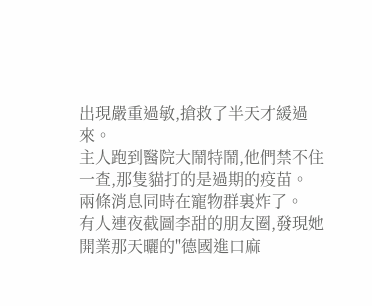出現嚴重過敏,搶救了半天才緩過來。
主人跑到醫院大鬧特鬧,他們禁不住一查,那隻貓打的是過期的疫苗。
兩條消息同時在寵物群裏炸了。
有人連夜截圖李甜的朋友圈,發現她開業那天曬的"德國進口麻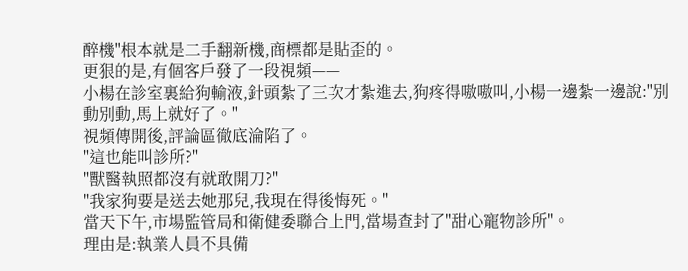醉機"根本就是二手翻新機,商標都是貼歪的。
更狠的是,有個客戶發了一段視頻——
小楊在診室裏給狗輸液,針頭紮了三次才紮進去,狗疼得嗷嗷叫,小楊一邊紮一邊說:"別動別動,馬上就好了。"
視頻傳開後,評論區徹底淪陷了。
"這也能叫診所?"
"獸醫執照都沒有就敢開刀?"
"我家狗要是送去她那兒,我現在得後悔死。"
當天下午,市場監管局和衛健委聯合上門,當場查封了"甜心寵物診所"。
理由是:執業人員不具備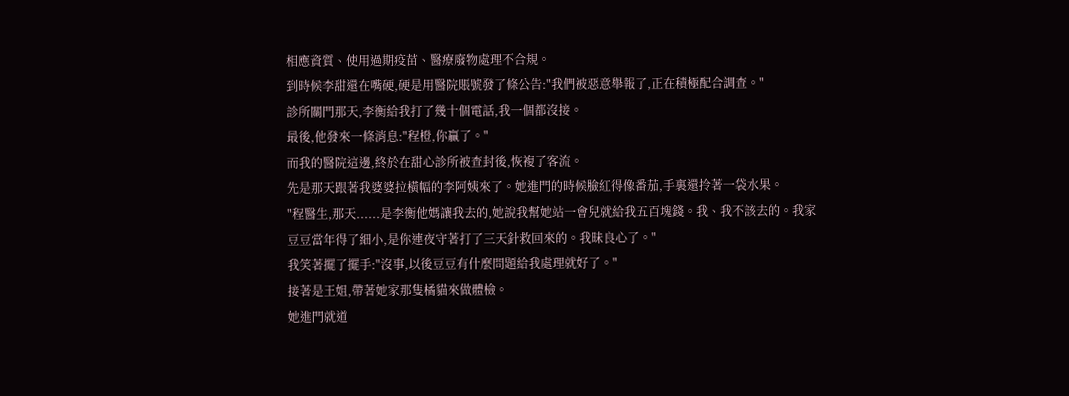相應資質、使用過期疫苗、醫療廢物處理不合規。
到時候李甜還在嘴硬,硬是用醫院賬號發了條公告:"我們被惡意舉報了,正在積極配合調查。"
診所關門那天,李衡給我打了幾十個電話,我一個都沒接。
最後,他發來一條消息:"程橙,你贏了。"
而我的醫院這邊,終於在甜心診所被查封後,恢複了客流。
先是那天跟著我婆婆拉橫幅的李阿姨來了。她進門的時候臉紅得像番茄,手裏還拎著一袋水果。
"程醫生,那天......是李衡他媽讓我去的,她說我幫她站一會兒就給我五百塊錢。我、我不該去的。我家豆豆當年得了細小,是你連夜守著打了三天針救回來的。我昧良心了。"
我笑著擺了擺手:"沒事,以後豆豆有什麼問題給我處理就好了。"
接著是王姐,帶著她家那隻橘貓來做體檢。
她進門就道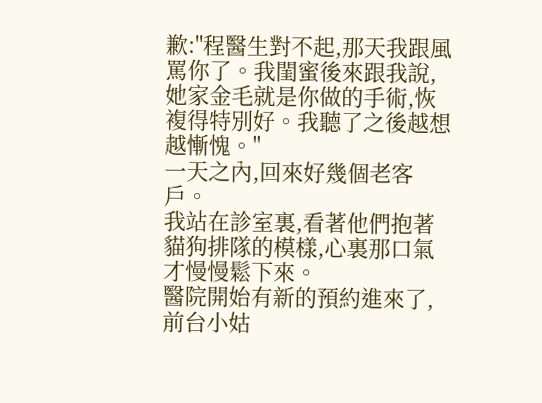歉:"程醫生對不起,那天我跟風罵你了。我閨蜜後來跟我說,她家金毛就是你做的手術,恢複得特別好。我聽了之後越想越慚愧。"
一天之內,回來好幾個老客戶。
我站在診室裏,看著他們抱著貓狗排隊的模樣,心裏那口氣才慢慢鬆下來。
醫院開始有新的預約進來了,前台小姑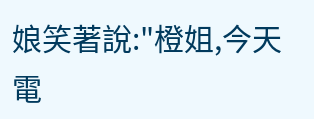娘笑著說:"橙姐,今天電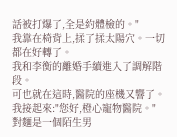話被打爆了,全是約體檢的。"
我靠在椅背上,揉了揉太陽穴。一切都在好轉了。
我和李衡的離婚手續進入了調解階段。
可也就在這時,醫院的座機又響了。
我接起來:"您好,橙心寵物醫院。"
對麵是一個陌生男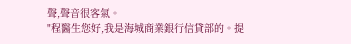聲,聲音很客氣。
"程醫生您好,我是海城商業銀行信貸部的。提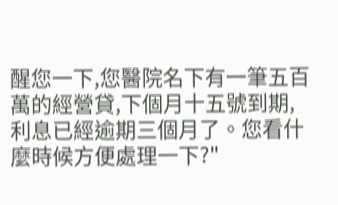醒您一下,您醫院名下有一筆五百萬的經營貸,下個月十五號到期,利息已經逾期三個月了。您看什麼時候方便處理一下?"